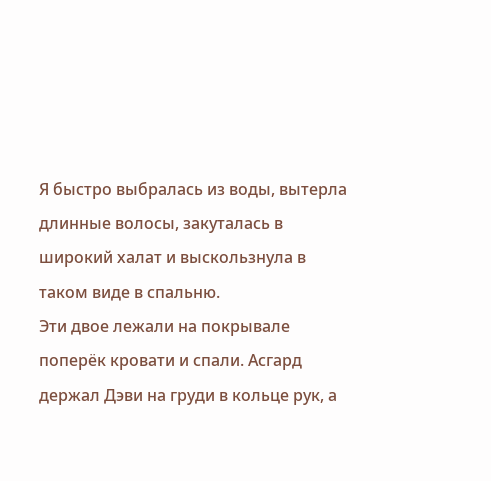Я быстро выбралась из воды, вытерла длинные волосы, закуталась в широкий халат и выскользнула в таком виде в спальню.
Эти двое лежали на покрывале поперёк кровати и спали. Асгард держал Дэви на груди в кольце рук, а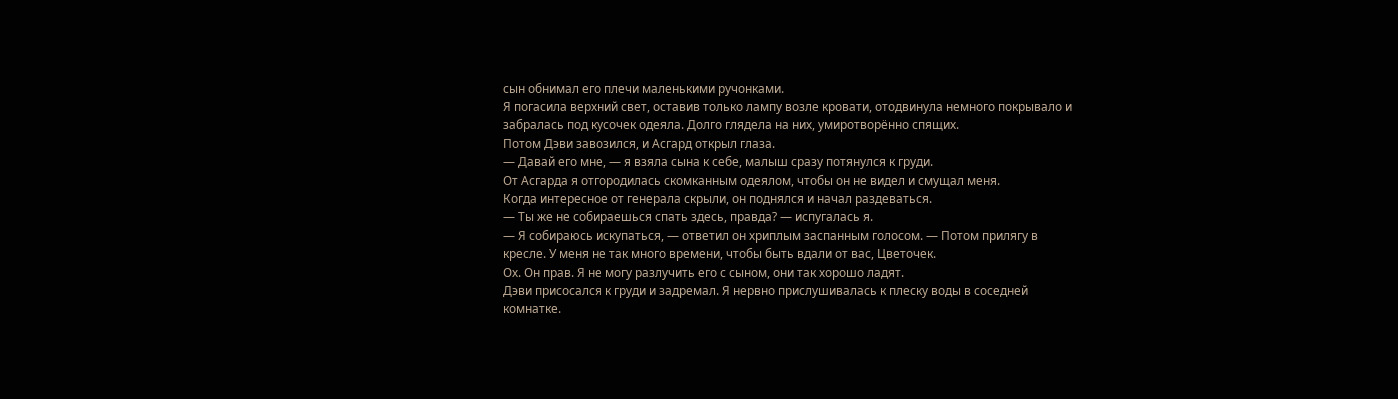сын обнимал его плечи маленькими ручонками.
Я погасила верхний свет, оставив только лампу возле кровати, отодвинула немного покрывало и забралась под кусочек одеяла. Долго глядела на них, умиротворённо спящих.
Потом Дэви завозился, и Асгард открыл глаза.
— Давай его мне, — я взяла сына к себе, малыш сразу потянулся к груди.
От Асгарда я отгородилась скомканным одеялом, чтобы он не видел и смущал меня.
Когда интересное от генерала скрыли, он поднялся и начал раздеваться.
— Ты же не собираешься спать здесь, правда? — испугалась я.
— Я собираюсь искупаться, — ответил он хриплым заспанным голосом. — Потом прилягу в кресле. У меня не так много времени, чтобы быть вдали от вас, Цветочек.
Ох. Он прав. Я не могу разлучить его с сыном, они так хорошо ладят.
Дэви присосался к груди и задремал. Я нервно прислушивалась к плеску воды в соседней комнатке.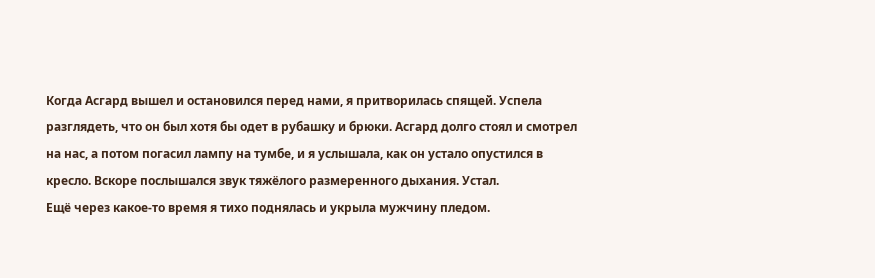Когда Асгард вышел и остановился перед нами, я притворилась спящей. Успела разглядеть, что он был хотя бы одет в рубашку и брюки. Асгард долго стоял и смотрел на нас, а потом погасил лампу на тумбе, и я услышала, как он устало опустился в кресло. Вскоре послышался звук тяжёлого размеренного дыхания. Устал.
Ещё через какое-то время я тихо поднялась и укрыла мужчину пледом.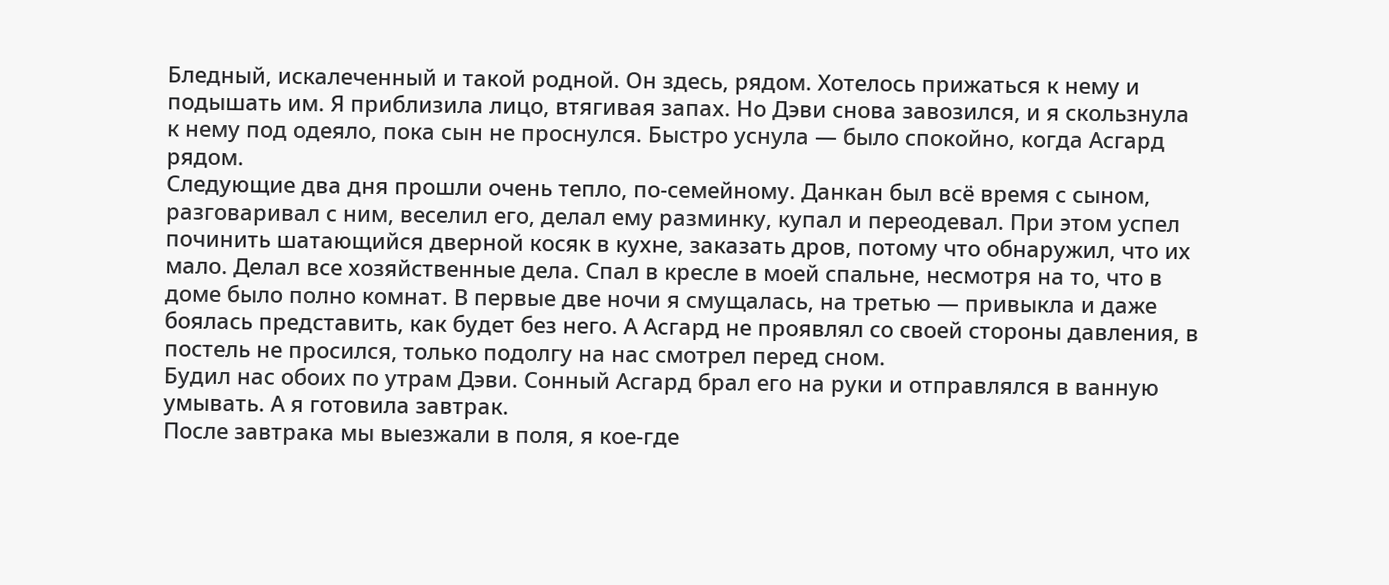Бледный, искалеченный и такой родной. Он здесь, рядом. Хотелось прижаться к нему и подышать им. Я приблизила лицо, втягивая запах. Но Дэви снова завозился, и я скользнула к нему под одеяло, пока сын не проснулся. Быстро уснула — было спокойно, когда Асгард рядом.
Следующие два дня прошли очень тепло, по-семейному. Данкан был всё время с сыном, разговаривал с ним, веселил его, делал ему разминку, купал и переодевал. При этом успел починить шатающийся дверной косяк в кухне, заказать дров, потому что обнаружил, что их мало. Делал все хозяйственные дела. Спал в кресле в моей спальне, несмотря на то, что в доме было полно комнат. В первые две ночи я смущалась, на третью — привыкла и даже боялась представить, как будет без него. А Асгард не проявлял со своей стороны давления, в постель не просился, только подолгу на нас смотрел перед сном.
Будил нас обоих по утрам Дэви. Сонный Асгард брал его на руки и отправлялся в ванную умывать. А я готовила завтрак.
После завтрака мы выезжали в поля, я кое-где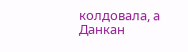колдовала, а Данкан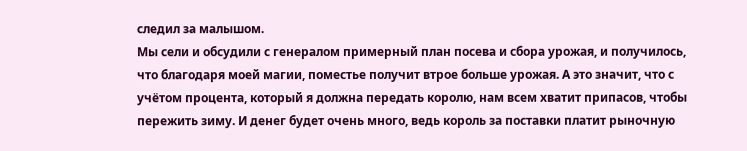следил за малышом.
Мы сели и обсудили с генералом примерный план посева и сбора урожая, и получилось, что благодаря моей магии, поместье получит втрое больше урожая. А это значит, что с учётом процента, который я должна передать королю, нам всем хватит припасов, чтобы пережить зиму. И денег будет очень много, ведь король за поставки платит рыночную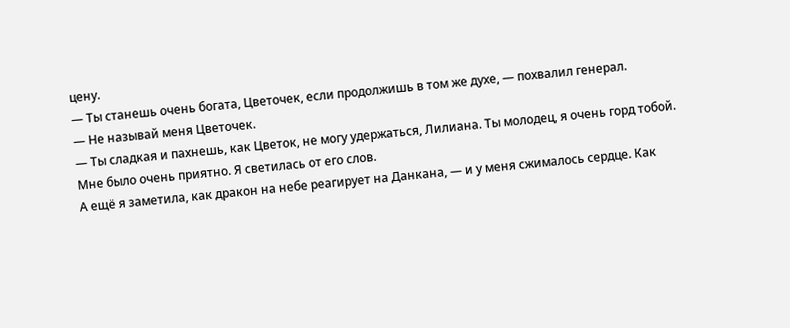цену.
— Ты станешь очень богата, Цветочек, если продолжишь в том же духе, — похвалил генерал.
— Не называй меня Цветочек.
— Ты сладкая и пахнешь, как Цветок, не могу удержаться, Лилиана. Ты молодец, я очень горд тобой.
Мне было очень приятно. Я светилась от его слов.
А ещё я заметила, как дракон на небе реагирует на Данкана, — и у меня сжималось сердце. Как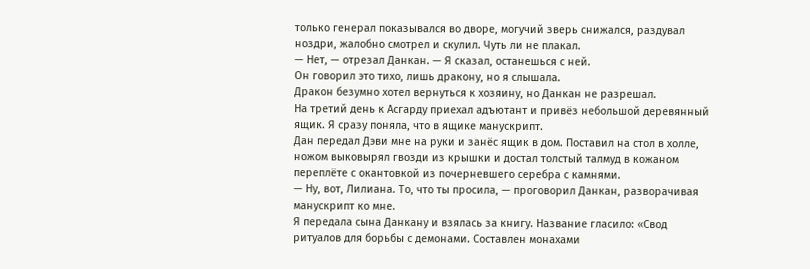только генерал показывался во дворе, могучий зверь снижался, раздувал ноздри, жалобно смотрел и скулил. Чуть ли не плакал.
— Нет, — отрезал Данкан. — Я сказал, останешься с ней.
Он говорил это тихо, лишь дракону, но я слышала.
Дракон безумно хотел вернуться к хозяину, но Данкан не разрешал.
На третий день к Асгарду приехал адъютант и привёз небольшой деревянный ящик. Я сразу поняла, что в ящике манускрипт.
Дан передал Дэви мне на руки и занёс ящик в дом. Поставил на стол в холле, ножом выковырял гвозди из крышки и достал толстый талмуд в кожаном переплёте с окантовкой из почерневшего серебра с камнями.
— Ну, вот, Лилиана. То, что ты просила, — проговорил Данкан, разворачивая манускрипт ко мне.
Я передала сына Данкану и взялась за книгу. Название гласило: «Свод ритуалов для борьбы с демонами. Составлен монахами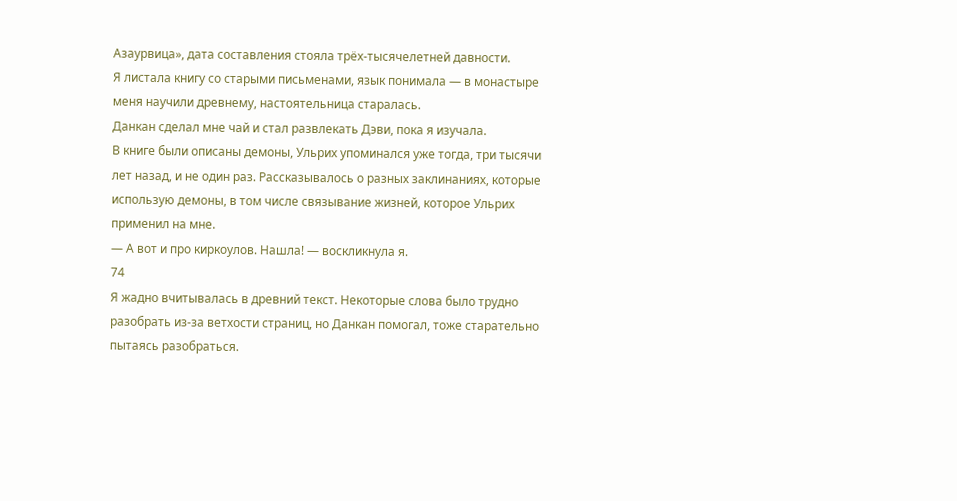Азаурвица», дата составления стояла трёх-тысячелетней давности.
Я листала книгу со старыми письменами, язык понимала — в монастыре меня научили древнему, настоятельница старалась.
Данкан сделал мне чай и стал развлекать Дэви, пока я изучала.
В книге были описаны демоны, Ульрих упоминался уже тогда, три тысячи лет назад, и не один раз. Рассказывалось о разных заклинаниях, которые использую демоны, в том числе связывание жизней, которое Ульрих применил на мне.
— А вот и про киркоулов. Нашла! — воскликнула я.
74
Я жадно вчитывалась в древний текст. Некоторые слова было трудно разобрать из-за ветхости страниц, но Данкан помогал, тоже старательно пытаясь разобраться.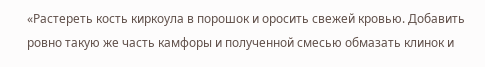«Растереть кость киркоула в порошок и оросить свежей кровью. Добавить ровно такую же часть камфоры и полученной смесью обмазать клинок и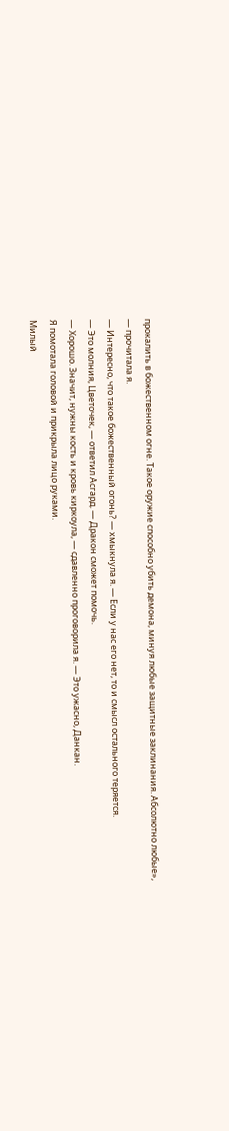прокалить в божественном огне. Такое оружие способно убить демона, минуя любые защитные заклинания. Абсолютно любые», — прочитала я.
— Интересно, что такое божественный огонь? — хмыкнула я. — Если у нас его нет, то и смысл остального теряется.
— Это молния, Цветочек, — ответил Асгард. — Дракон сможет помочь.
— Хорошо. Значит, нужны кость и кровь киркоула, — сдавленно проговорила я. — Это ужасно, Данкан.
Я помотала головой и прикрыла лицо руками.
Милый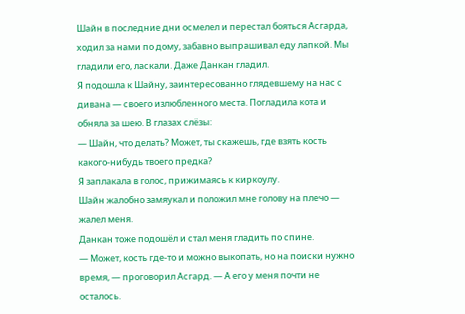Шайн в последние дни осмелел и перестал бояться Асгарда, ходил за нами по дому, забавно выпрашивал еду лапкой. Мы гладили его, ласкали. Даже Данкан гладил.
Я подошла к Шайну, заинтересованно глядевшему на нас с дивана — своего излюбленного места. Погладила кота и обняла за шею. В глазах слёзы:
— Шайн, что делать? Может, ты скажешь, где взять кость какого-нибудь твоего предка?
Я заплакала в голос, прижимаясь к киркоулу.
Шайн жалобно замяукал и положил мне голову на плечо — жалел меня.
Данкан тоже подошёл и стал меня гладить по спине.
— Может, кость где-то и можно выкопать, но на поиски нужно время, — проговорил Асгард. — А его у меня почти не осталось.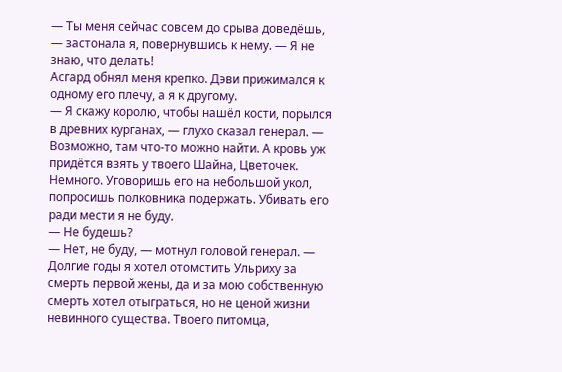— Ты меня сейчас совсем до срыва доведёшь, — застонала я, повернувшись к нему. — Я не знаю, что делать!
Асгард обнял меня крепко. Дэви прижимался к одному его плечу, а я к другому.
— Я скажу королю, чтобы нашёл кости, порылся в древних курганах, — глухо сказал генерал. — Возможно, там что-то можно найти. А кровь уж придётся взять у твоего Шайна, Цветочек. Немного. Уговоришь его на небольшой укол, попросишь полковника подержать. Убивать его ради мести я не буду.
— Не будешь?
— Нет, не буду, — мотнул головой генерал. — Долгие годы я хотел отомстить Ульриху за смерть первой жены, да и за мою собственную смерть хотел отыграться, но не ценой жизни невинного существа. Твоего питомца,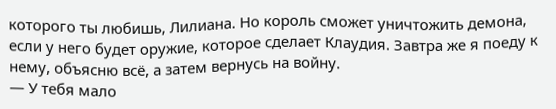которого ты любишь, Лилиана. Но король сможет уничтожить демона, если у него будет оружие, которое сделает Клаудия. Завтра же я поеду к нему, объясню всё, а затем вернусь на войну.
— У тебя мало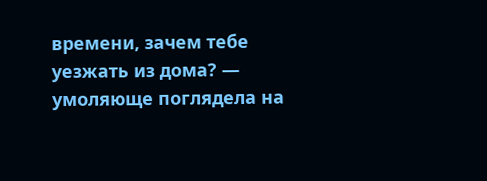времени, зачем тебе уезжать из дома? — умоляюще поглядела на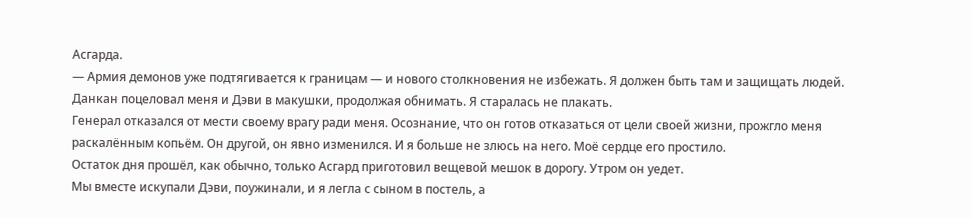Асгарда.
— Армия демонов уже подтягивается к границам — и нового столкновения не избежать. Я должен быть там и защищать людей.
Данкан поцеловал меня и Дэви в макушки, продолжая обнимать. Я старалась не плакать.
Генерал отказался от мести своему врагу ради меня. Осознание, что он готов отказаться от цели своей жизни, прожгло меня раскалённым копьём. Он другой, он явно изменился. И я больше не злюсь на него. Моё сердце его простило.
Остаток дня прошёл, как обычно, только Асгард приготовил вещевой мешок в дорогу. Утром он уедет.
Мы вместе искупали Дэви, поужинали, и я легла с сыном в постель, а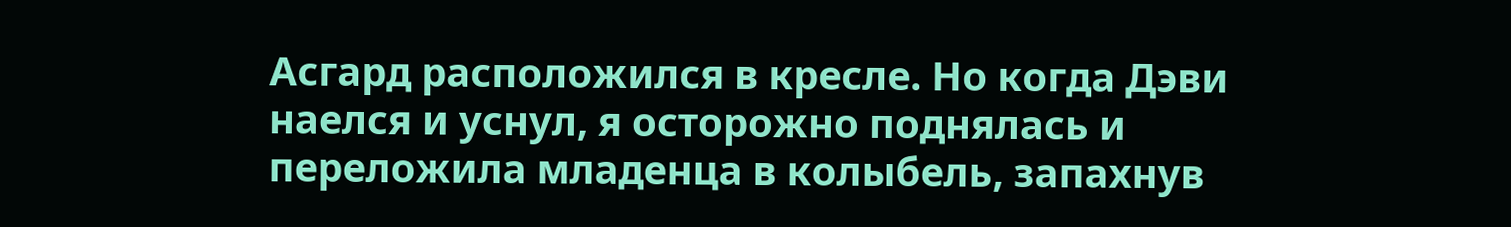Асгард расположился в кресле. Но когда Дэви наелся и уснул, я осторожно поднялась и переложила младенца в колыбель, запахнув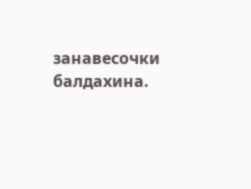занавесочки балдахина.